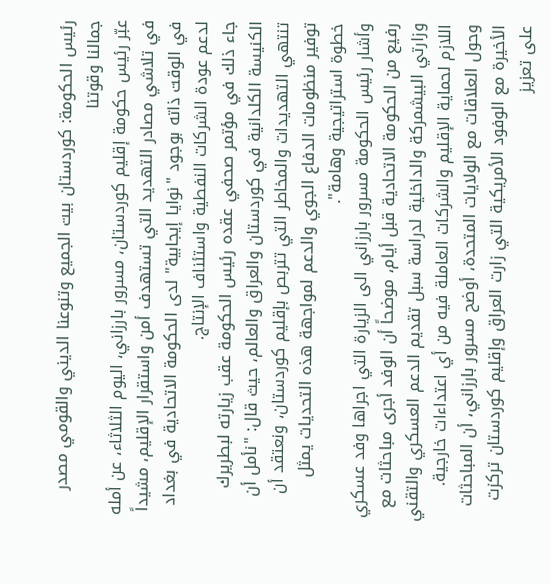رئيس الحكومة: كوردستان بيت الجميع وتنوعنا الديني والقومي مصدر جمالنا وقوتنا
عبّر رئيس حكومة إقليم كوردستان، مسرور بارزاني، اليوم الثلاثاء، عن أمله في تلاشي مصادر التهديد التي تستهدف أمن واستقرار الإقليم، مشيداً في الوقت ذاته بوجود "نوايا إيجابية" لدى الحكومة الاتحادية في بغداد لدعم عودة الشركات النفطية واستئناف الإنتاج.
جاء ذلك في مؤتمر صحفي عقده رئيس الحكومة عقب زيارته لبطريرك الكنيسة الكلدانية في كوردستان والعراق والعالم، حيث قال: "نأمل أن تنتهي التهديدات والمخاطر التي تتربص بإقليم كوردستان، ونعتقد أن توفير منظومات الدفاع الجوي والدعم لمواجهة هذه التحديات يمثل خطوة استراتيجية وهامة".
وأشار رئيس الحكومة مسرور بارزاني الى الزيارة التي اجراها وفد عسكري رفيع من الحكومة الاتحادية قبل أيام، موضحاً أن الوفد أجرى مباحثات مع وزارتي البيشمركة والداخلية لدراسة سبل تقديم الدعم العسكري والتقني اللازم لحماية الإقليم والشركات العاملة فيه من أي اعتداءات خارجية.
وحول العلاقات مع الولايات المتحدة، أوضح مسرور بارزاني، أن المباحثات الأخيرة مع الوفود الأمريكية التي زارت العراق وإقليم كوردستان تركزت على تعزيز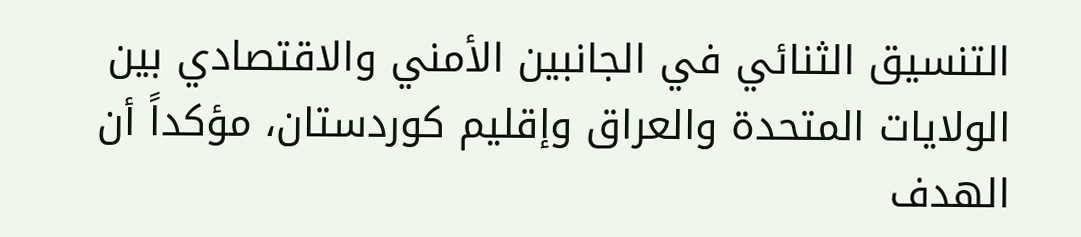التنسيق الثنائي في الجانبين الأمني والاقتصادي بين الولايات المتحدة والعراق وإقليم كوردستان، مؤكداً أن الهدف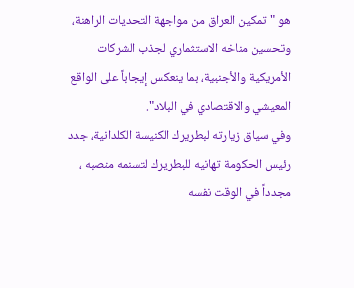هو "تمكين العراق من مواجهة التحديات الراهنة، وتحسين مناخه الاستثماري لجذب الشركات الأمريكية والأجنبية، بما ينعكس إيجاباً على الواقع المعيشي والاقتصادي في البلاد".
وفي سياق زيارته لبطريرك الكنيسة الكلدانية، جدد رئيس الحكومة تهانيه للبطريرك لتسنمه منصبه ، مجدداً في الوقت نفسه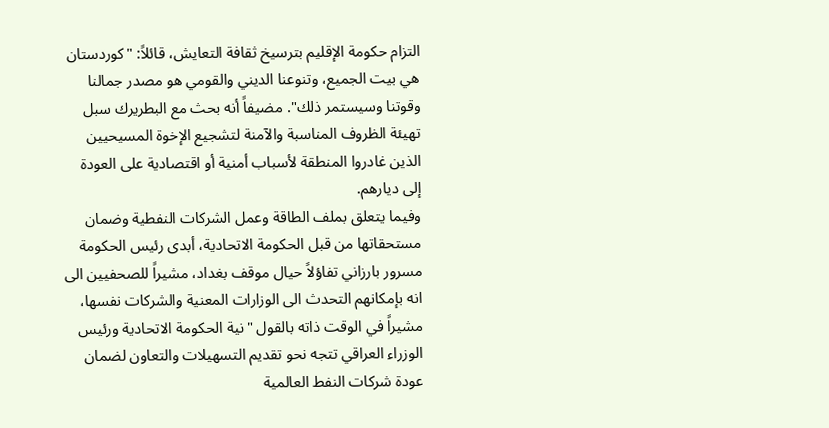التزام حكومة الإقليم بترسيخ ثقافة التعايش، قائلاً: "كوردستان هي بيت الجميع، وتنوعنا الديني والقومي هو مصدر جمالنا وقوتنا وسيستمر ذلك". مضيفاً أنه بحث مع البطريرك سبل تهيئة الظروف المناسبة والآمنة لتشجيع الإخوة المسيحيين الذين غادروا المنطقة لأسباب أمنية أو اقتصادية على العودة إلى ديارهم.
وفيما يتعلق بملف الطاقة وعمل الشركات النفطية وضمان مستحقاتها من قبل الحكومة الاتحادية، أبدى رئيس الحكومة مسرور بارزاني تفاؤلاً حيال موقف بغداد، مشيراً للصحفيين الى انه بإمكانهم التحدث الى الوزارات المعنية والشركات نفسها، مشيراً في الوقت ذاته بالقول "نية الحكومة الاتحادية ورئيس الوزراء العراقي تتجه نحو تقديم التسهيلات والتعاون لضمان عودة شركات النفط العالمية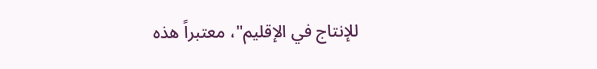للإنتاج في الإقليم"، معتبراً هذه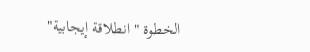الخطوة "انطلاقة إيجابية"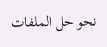نحو حل الملفات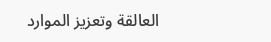العالقة وتعزيز الموارد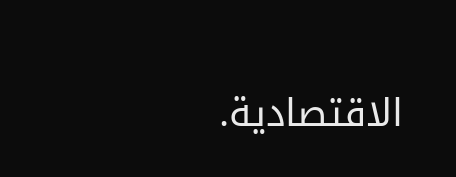الاقتصادية.